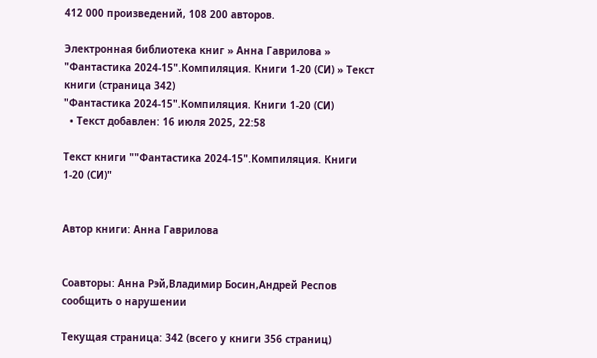412 000 произведений, 108 200 авторов.

Электронная библиотека книг » Анна Гаврилова » "Фантастика 2024-15".Компиляция. Книги 1-20 (СИ) » Текст книги (страница 342)
"Фантастика 2024-15".Компиляция. Книги 1-20 (СИ)
  • Текст добавлен: 16 июля 2025, 22:58

Текст книги ""Фантастика 2024-15".Компиляция. Книги 1-20 (СИ)"


Автор книги: Анна Гаврилова


Соавторы: Анна Рэй,Владимир Босин,Андрей Респов
сообщить о нарушении

Текущая страница: 342 (всего у книги 356 страниц)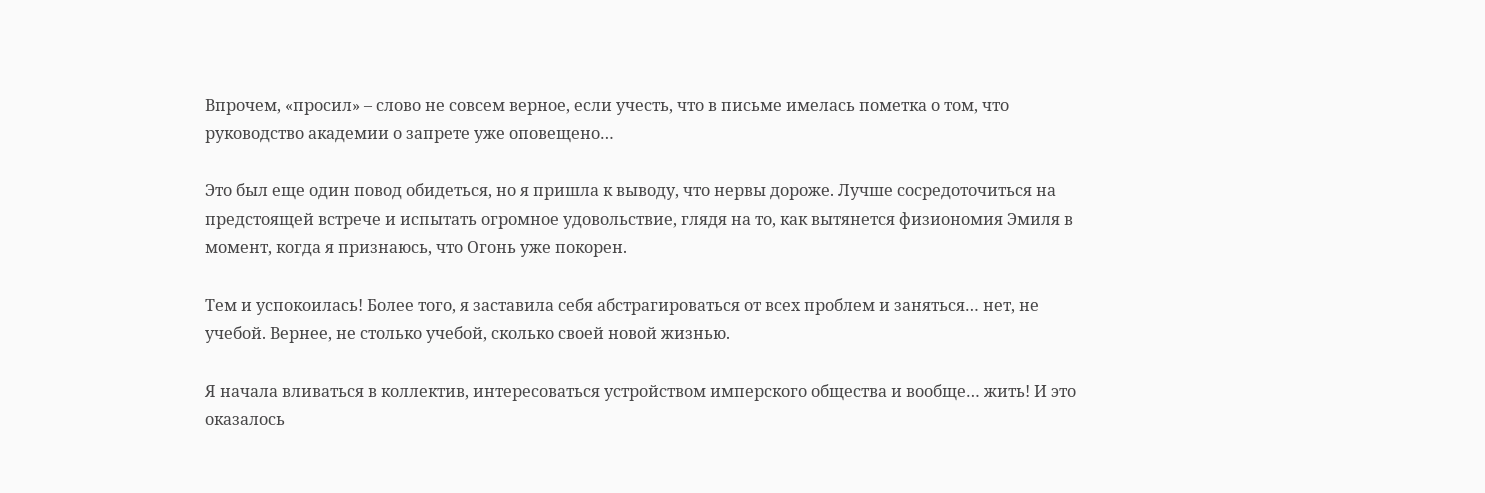Впрочем, «просил» – слово не совсем верное, если учесть, что в письме имелась пометка о том, что руководство академии о запрете уже оповещено…

Это был еще один повод обидеться, но я пришла к выводу, что нервы дороже. Лучше сосредоточиться на предстоящей встрече и испытать огромное удовольствие, глядя на то, как вытянется физиономия Эмиля в момент, когда я признаюсь, что Огонь уже покорен.

Тем и успокоилась! Более того, я заставила себя абстрагироваться от всех проблем и заняться… нет, не учебой. Вернее, не столько учебой, сколько своей новой жизнью.

Я начала вливаться в коллектив, интересоваться устройством имперского общества и вообще… жить! И это оказалось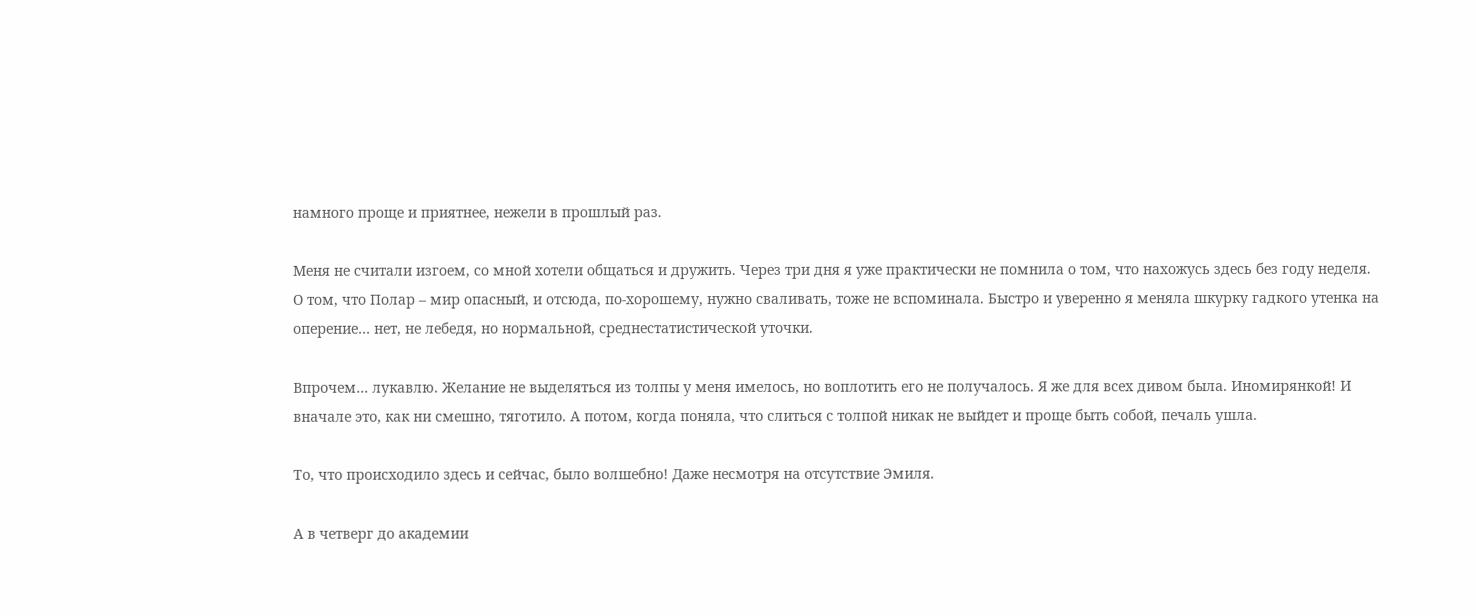намного проще и приятнее, нежели в прошлый раз.

Меня не считали изгоем, со мной хотели общаться и дружить. Через три дня я уже практически не помнила о том, что нахожусь здесь без году неделя. О том, что Полар – мир опасный, и отсюда, по-хорошему, нужно сваливать, тоже не вспоминала. Быстро и уверенно я меняла шкурку гадкого утенка на оперение… нет, не лебедя, но нормальной, среднестатистической уточки.

Впрочем… лукавлю. Желание не выделяться из толпы у меня имелось, но воплотить его не получалось. Я же для всех дивом была. Иномирянкой! И вначале это, как ни смешно, тяготило. А потом, когда поняла, что слиться с толпой никак не выйдет и проще быть собой, печаль ушла.

То, что происходило здесь и сейчас, было волшебно! Даже несмотря на отсутствие Эмиля.

А в четверг до академии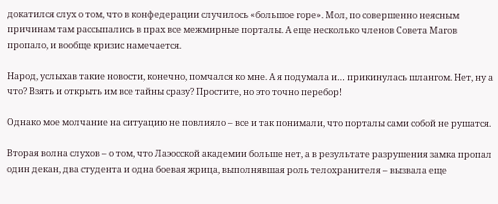докатился слух о том, что в конфедерации случилось «большое горе». Мол, по совершенно неясным причинам там рассыпались в прах все межмирные порталы. А еще несколько членов Совета Магов пропало, и вообще кризис намечается.

Народ, услыхав такие новости, конечно, помчался ко мне. А я подумала и… прикинулась шлангом. Нет, ну а что? Взять и открыть им все тайны сразу? Простите, но это точно перебор!

Однако мое молчание на ситуацию не повлияло – все и так понимали, что порталы сами собой не рушатся.

Вторая волна слухов – о том, что Лаэосской академии больше нет, а в результате разрушения замка пропал один декан, два студента и одна боевая жрица, выполнявшая роль телохранителя – вызвала еще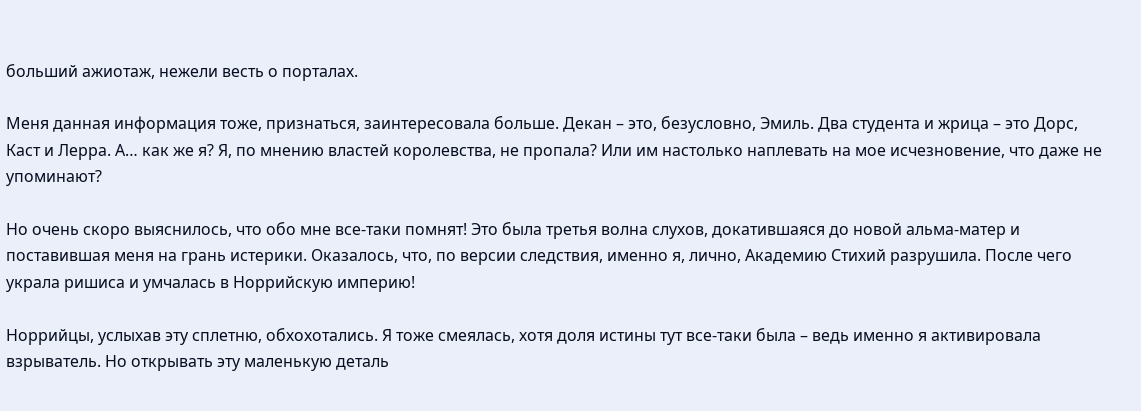больший ажиотаж, нежели весть о порталах.

Меня данная информация тоже, признаться, заинтересовала больше. Декан – это, безусловно, Эмиль. Два студента и жрица – это Дорс, Каст и Лерра. А… как же я? Я, по мнению властей королевства, не пропала? Или им настолько наплевать на мое исчезновение, что даже не упоминают?

Но очень скоро выяснилось, что обо мне все-таки помнят! Это была третья волна слухов, докатившаяся до новой альма-матер и поставившая меня на грань истерики. Оказалось, что, по версии следствия, именно я, лично, Академию Стихий разрушила. После чего украла ришиса и умчалась в Норрийскую империю!

Норрийцы, услыхав эту сплетню, обхохотались. Я тоже смеялась, хотя доля истины тут все-таки была – ведь именно я активировала взрыватель. Но открывать эту маленькую деталь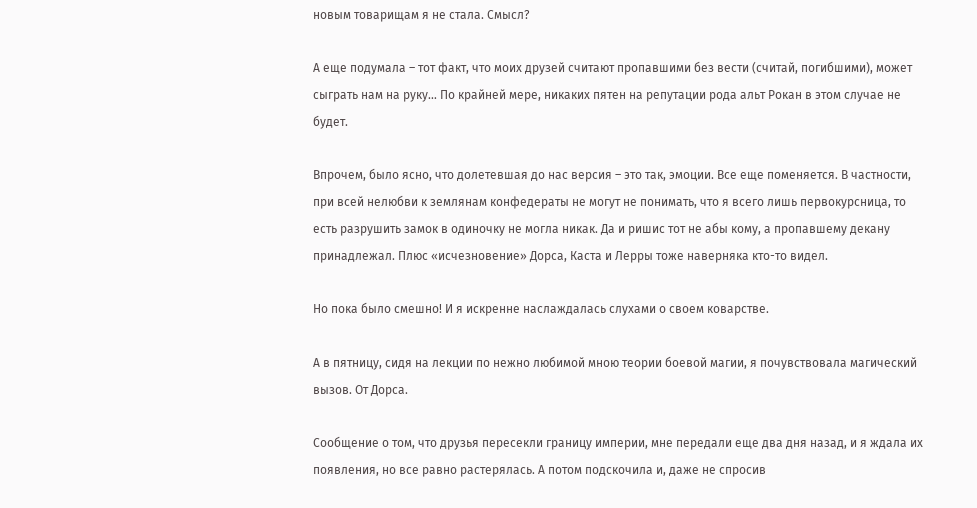новым товарищам я не стала. Смысл?

А еще подумала – тот факт, что моих друзей считают пропавшими без вести (считай, погибшими), может сыграть нам на руку… По крайней мере, никаких пятен на репутации рода альт Рокан в этом случае не будет.

Впрочем, было ясно, что долетевшая до нас версия – это так, эмоции. Все еще поменяется. В частности, при всей нелюбви к землянам конфедераты не могут не понимать, что я всего лишь первокурсница, то есть разрушить замок в одиночку не могла никак. Да и ришис тот не абы кому, а пропавшему декану принадлежал. Плюс «исчезновение» Дорса, Каста и Лерры тоже наверняка кто-то видел.

Но пока было смешно! И я искренне наслаждалась слухами о своем коварстве.

А в пятницу, сидя на лекции по нежно любимой мною теории боевой магии, я почувствовала магический вызов. От Дорса.

Сообщение о том, что друзья пересекли границу империи, мне передали еще два дня назад, и я ждала их появления, но все равно растерялась. А потом подскочила и, даже не спросив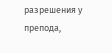разрешения у препода,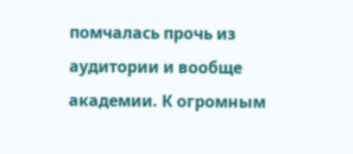помчалась прочь из аудитории и вообще академии. К огромным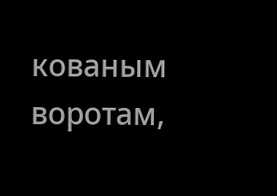кованым воротам,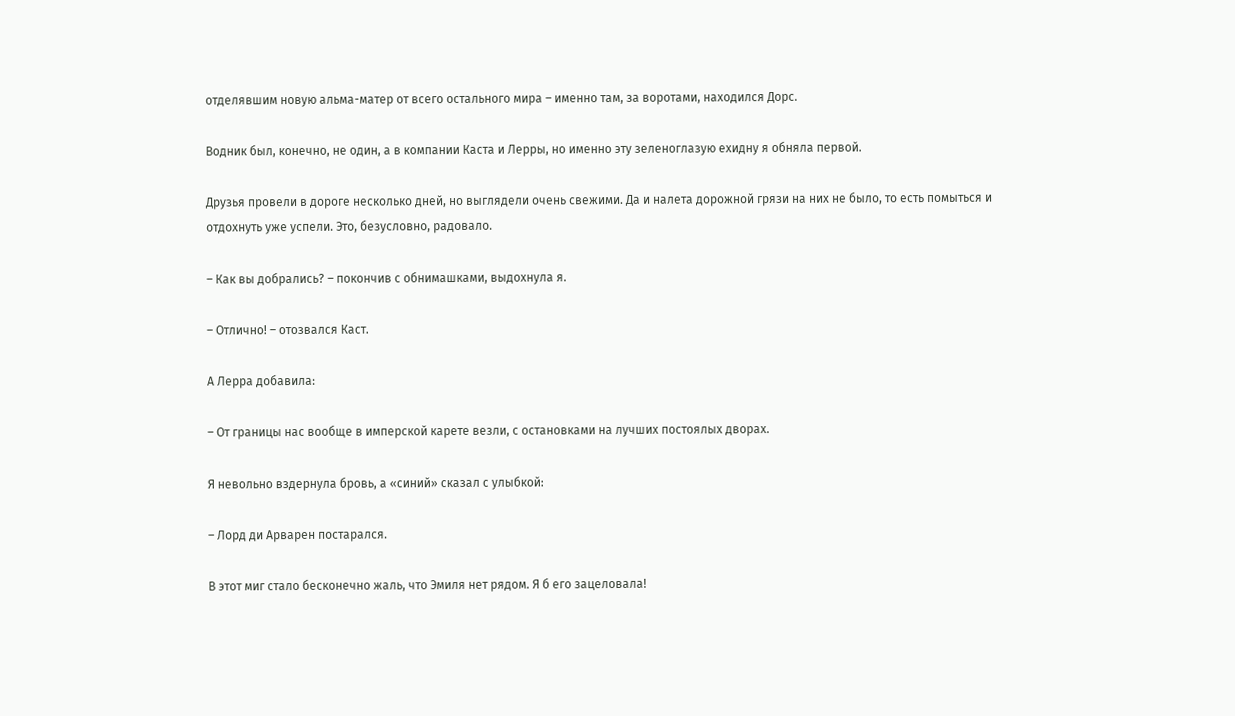отделявшим новую альма-матер от всего остального мира – именно там, за воротами, находился Дорс.

Водник был, конечно, не один, а в компании Каста и Лерры, но именно эту зеленоглазую ехидну я обняла первой.

Друзья провели в дороге несколько дней, но выглядели очень свежими. Да и налета дорожной грязи на них не было, то есть помыться и отдохнуть уже успели. Это, безусловно, радовало.

– Как вы добрались? – покончив с обнимашками, выдохнула я.

– Отлично! – отозвался Каст.

А Лерра добавила:

– От границы нас вообще в имперской карете везли, с остановками на лучших постоялых дворах.

Я невольно вздернула бровь, а «синий» сказал с улыбкой:

– Лорд ди Арварен постарался.

В этот миг стало бесконечно жаль, что Эмиля нет рядом. Я б его зацеловала!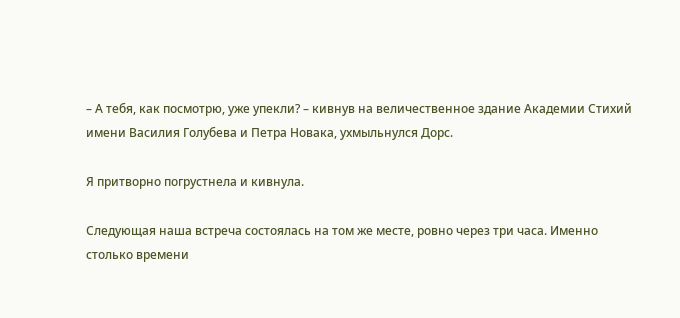– А тебя, как посмотрю, уже упекли? – кивнув на величественное здание Академии Стихий имени Василия Голубева и Петра Новака, ухмыльнулся Дорс.

Я притворно погрустнела и кивнула.

Следующая наша встреча состоялась на том же месте, ровно через три часа. Именно столько времени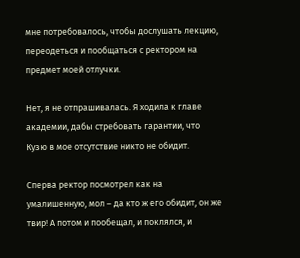мне потребовалось, чтобы дослушать лекцию, переодеться и пообщаться с ректором на предмет моей отлучки.

Нет, я не отпрашивалась. Я ходила к главе академии, дабы стребовать гарантии, что Кузю в мое отсутствие никто не обидит.

Сперва ректор посмотрел как на умалишенную, мол – да кто ж его обидит, он же твир! А потом и пообещал, и поклялся, и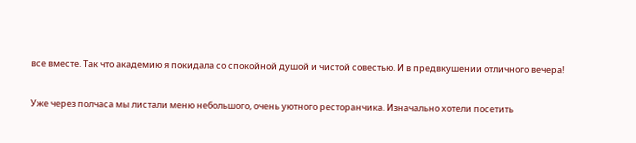все вместе. Так что академию я покидала со спокойной душой и чистой совестью. И в предвкушении отличного вечера!

Уже через полчаса мы листали меню небольшого, очень уютного ресторанчика. Изначально хотели посетить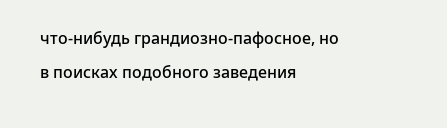что-нибудь грандиозно-пафосное, но в поисках подобного заведения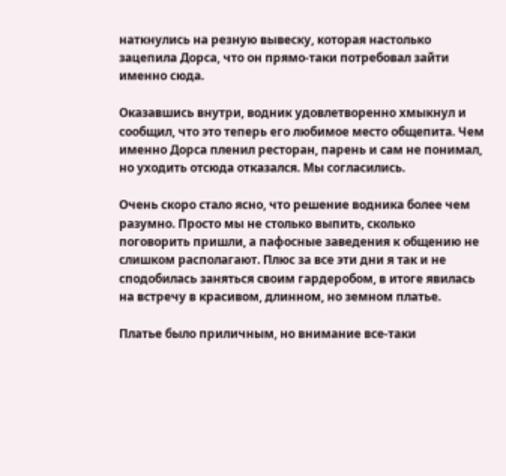наткнулись на резную вывеску, которая настолько зацепила Дорса, что он прямо-таки потребовал зайти именно сюда.

Оказавшись внутри, водник удовлетворенно хмыкнул и сообщил, что это теперь его любимое место общепита. Чем именно Дорса пленил ресторан, парень и сам не понимал, но уходить отсюда отказался. Мы согласились.

Очень скоро стало ясно, что решение водника более чем разумно. Просто мы не столько выпить, сколько поговорить пришли, а пафосные заведения к общению не слишком располагают. Плюс за все эти дни я так и не сподобилась заняться своим гардеробом, в итоге явилась на встречу в красивом, длинном, но земном платье.

Платье было приличным, но внимание все-таки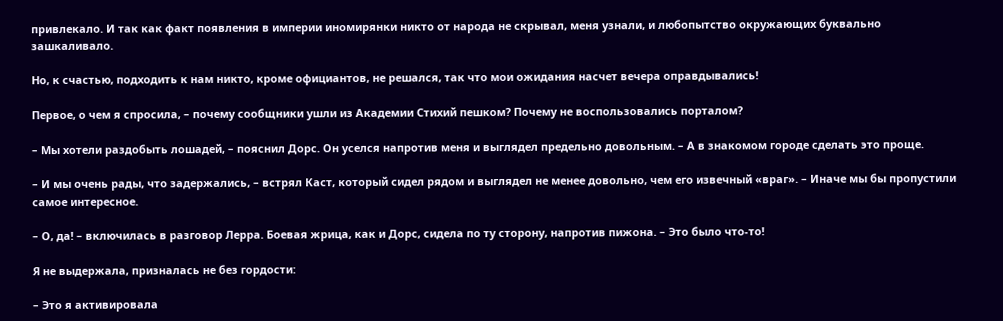привлекало. И так как факт появления в империи иномирянки никто от народа не скрывал, меня узнали, и любопытство окружающих буквально зашкаливало.

Но, к счастью, подходить к нам никто, кроме официантов, не решался, так что мои ожидания насчет вечера оправдывались!

Первое, о чем я спросила, – почему сообщники ушли из Академии Стихий пешком? Почему не воспользовались порталом?

– Мы хотели раздобыть лошадей, – пояснил Дорс. Он уселся напротив меня и выглядел предельно довольным. – А в знакомом городе сделать это проще.

– И мы очень рады, что задержались, – встрял Каст, который сидел рядом и выглядел не менее довольно, чем его извечный «враг». – Иначе мы бы пропустили самое интересное.

– О, да! – включилась в разговор Лерра. Боевая жрица, как и Дорс, сидела по ту сторону, напротив пижона. – Это было что-то!

Я не выдержала, призналась не без гордости:

– Это я активировала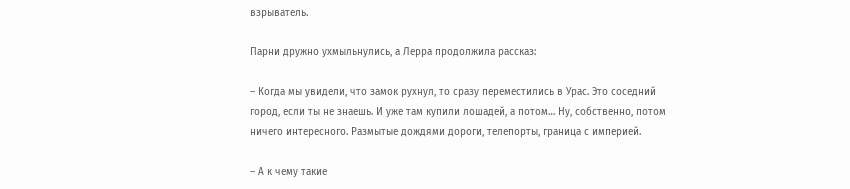взрыватель.

Парни дружно ухмыльнулись, а Лерра продолжила рассказ:

– Когда мы увидели, что замок рухнул, то сразу переместились в Урас. Это соседний город, если ты не знаешь. И уже там купили лошадей, а потом… Ну, собственно, потом ничего интересного. Размытые дождями дороги, телепорты, граница с империей.

– А к чему такие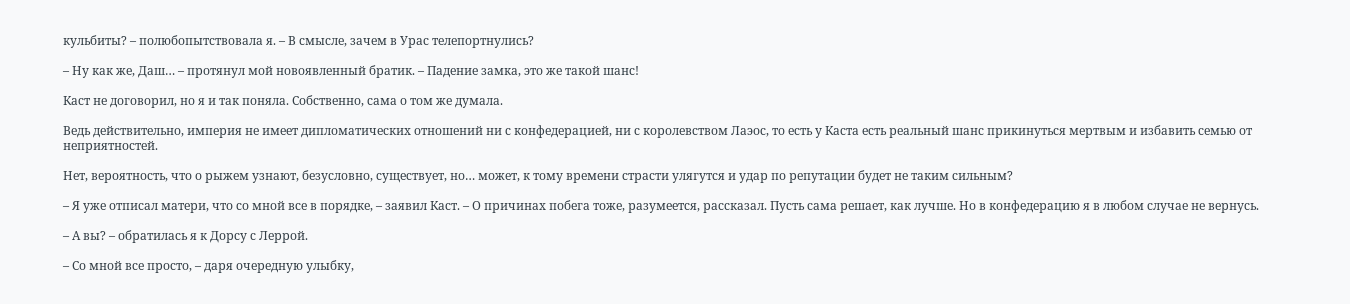кульбиты? – полюбопытствовала я. – В смысле, зачем в Урас телепортнулись?

– Ну как же, Даш… – протянул мой новоявленный братик. – Падение замка, это же такой шанс!

Каст не договорил, но я и так поняла. Собственно, сама о том же думала.

Ведь действительно, империя не имеет дипломатических отношений ни с конфедерацией, ни с королевством Лаэос, то есть у Каста есть реальный шанс прикинуться мертвым и избавить семью от неприятностей.

Нет, вероятность, что о рыжем узнают, безусловно, существует, но… может, к тому времени страсти улягутся и удар по репутации будет не таким сильным?

– Я уже отписал матери, что со мной все в порядке, – заявил Каст. – О причинах побега тоже, разумеется, рассказал. Пусть сама решает, как лучше. Но в конфедерацию я в любом случае не вернусь.

– А вы? – обратилась я к Дорсу с Леррой.

– Со мной все просто, – даря очередную улыбку,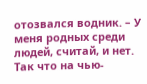отозвался водник. – У меня родных среди людей, считай, и нет. Так что на чью-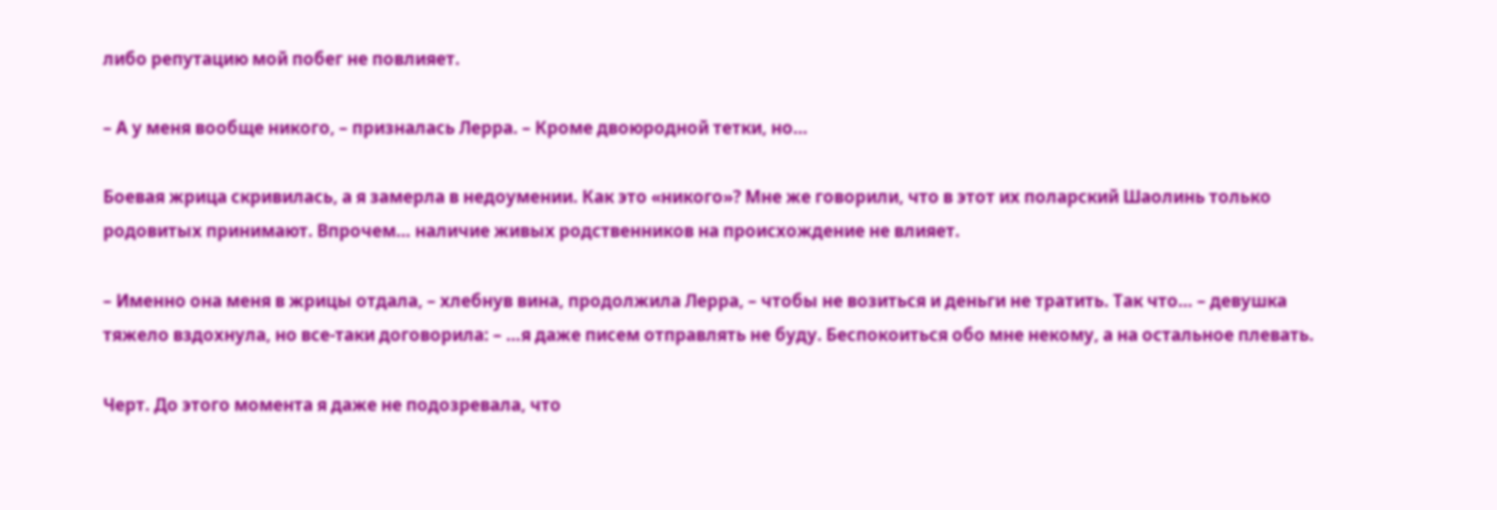либо репутацию мой побег не повлияет.

– А у меня вообще никого, – призналась Лерра. – Кроме двоюродной тетки, но…

Боевая жрица скривилась, а я замерла в недоумении. Как это «никого»? Мне же говорили, что в этот их поларский Шаолинь только родовитых принимают. Впрочем… наличие живых родственников на происхождение не влияет.

– Именно она меня в жрицы отдала, – хлебнув вина, продолжила Лерра, – чтобы не возиться и деньги не тратить. Так что… – девушка тяжело вздохнула, но все-таки договорила: – …я даже писем отправлять не буду. Беспокоиться обо мне некому, а на остальное плевать.

Черт. До этого момента я даже не подозревала, что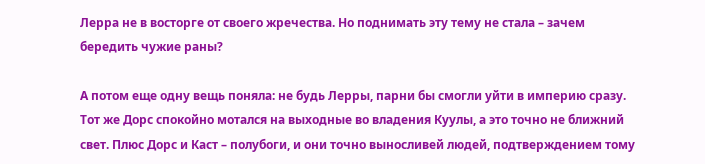Лерра не в восторге от своего жречества. Но поднимать эту тему не стала – зачем бередить чужие раны?

А потом еще одну вещь поняла: не будь Лерры, парни бы смогли уйти в империю сразу. Тот же Дорс спокойно мотался на выходные во владения Куулы, а это точно не ближний свет. Плюс Дорс и Каст – полубоги, и они точно выносливей людей, подтверждением тому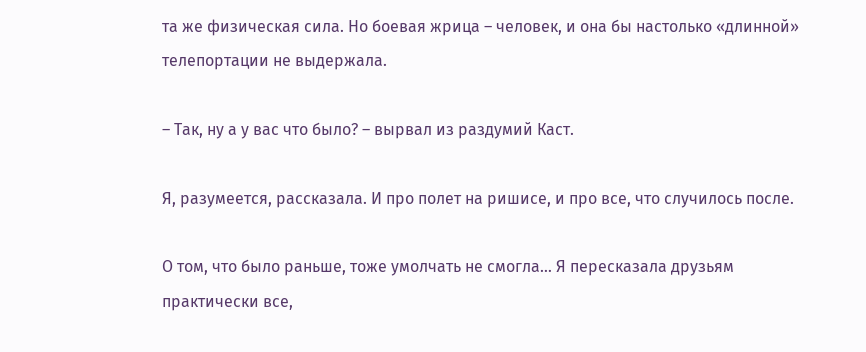та же физическая сила. Но боевая жрица – человек, и она бы настолько «длинной» телепортации не выдержала.

– Так, ну а у вас что было? – вырвал из раздумий Каст.

Я, разумеется, рассказала. И про полет на ришисе, и про все, что случилось после.

О том, что было раньше, тоже умолчать не смогла… Я пересказала друзьям практически все,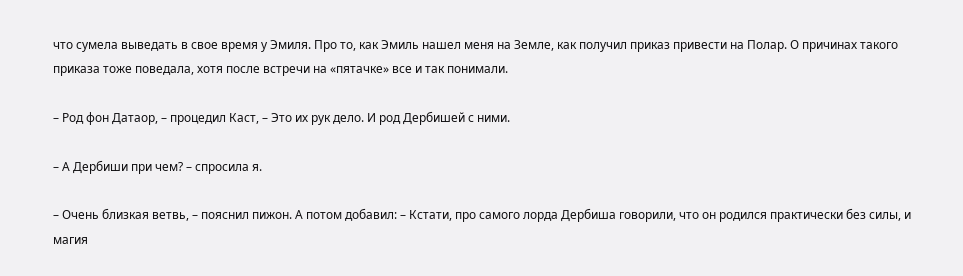что сумела выведать в свое время у Эмиля. Про то, как Эмиль нашел меня на Земле, как получил приказ привести на Полар. О причинах такого приказа тоже поведала, хотя после встречи на «пятачке» все и так понимали.

– Род фон Датаор, – процедил Каст, – Это их рук дело. И род Дербишей с ними.

– А Дербиши при чем? – спросила я.

– Очень близкая ветвь, – пояснил пижон. А потом добавил: – Кстати, про самого лорда Дербиша говорили, что он родился практически без силы, и магия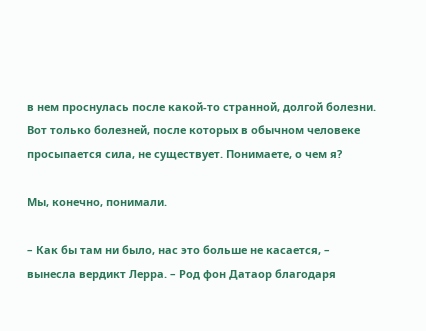в нем проснулась после какой-то странной, долгой болезни. Вот только болезней, после которых в обычном человеке просыпается сила, не существует. Понимаете, о чем я?

Мы, конечно, понимали.

– Как бы там ни было, нас это больше не касается, – вынесла вердикт Лерра. – Род фон Датаор благодаря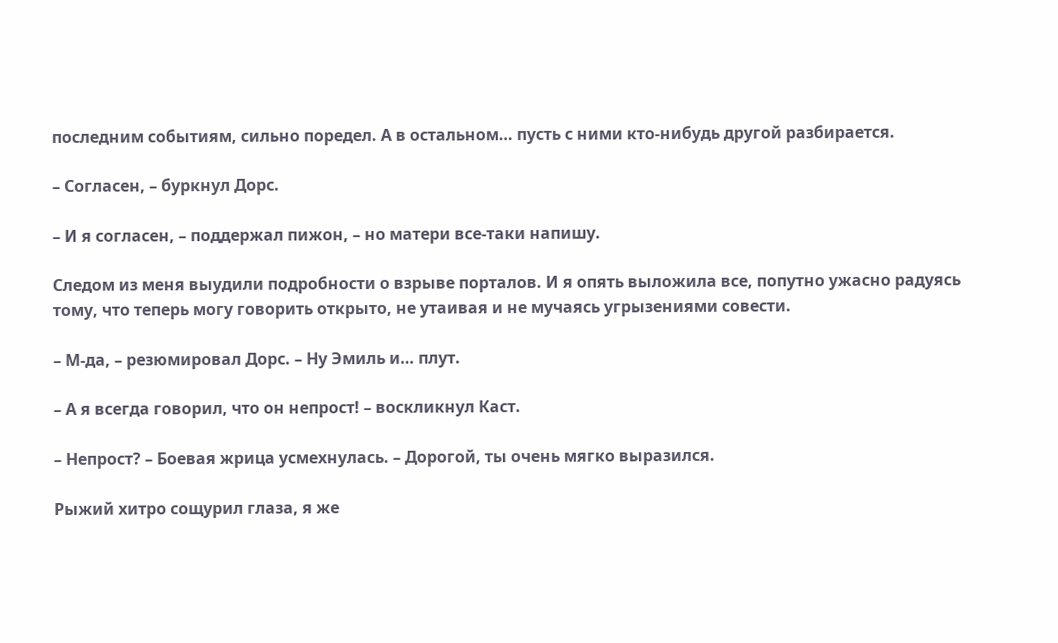последним событиям, сильно поредел. А в остальном… пусть с ними кто-нибудь другой разбирается.

– Согласен, – буркнул Дорс.

– И я согласен, – поддержал пижон, – но матери все-таки напишу.

Следом из меня выудили подробности о взрыве порталов. И я опять выложила все, попутно ужасно радуясь тому, что теперь могу говорить открыто, не утаивая и не мучаясь угрызениями совести.

– М-да, – резюмировал Дорс. – Ну Эмиль и… плут.

– А я всегда говорил, что он непрост! – воскликнул Каст.

– Непрост? – Боевая жрица усмехнулась. – Дорогой, ты очень мягко выразился.

Рыжий хитро сощурил глаза, я же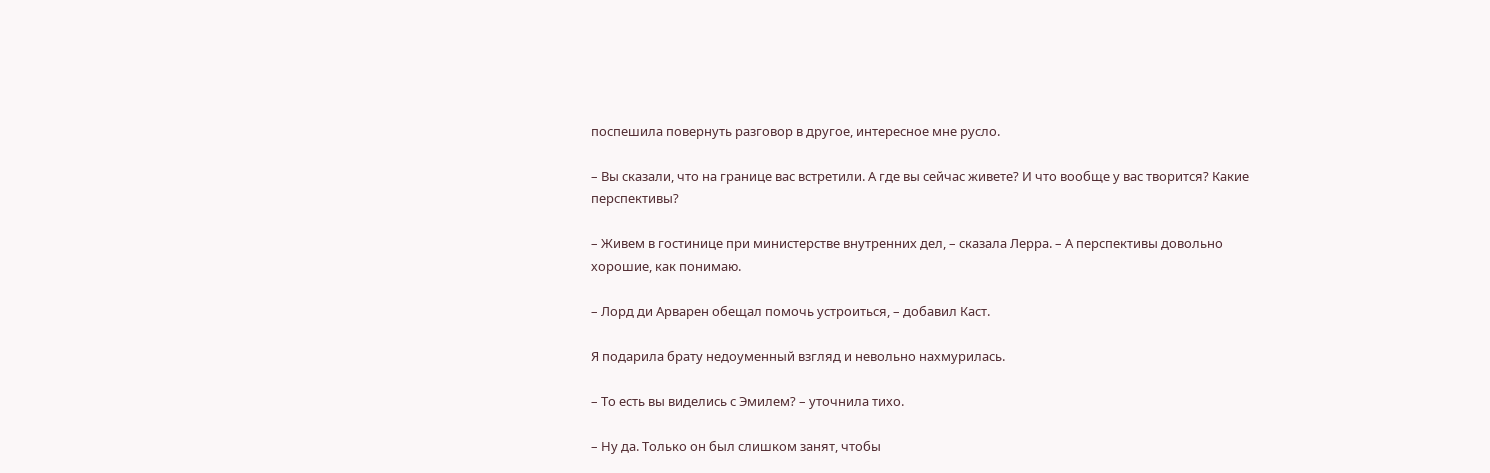поспешила повернуть разговор в другое, интересное мне русло.

– Вы сказали, что на границе вас встретили. А где вы сейчас живете? И что вообще у вас творится? Какие перспективы?

– Живем в гостинице при министерстве внутренних дел, – сказала Лерра. – А перспективы довольно хорошие, как понимаю.

– Лорд ди Арварен обещал помочь устроиться, – добавил Каст.

Я подарила брату недоуменный взгляд и невольно нахмурилась.

– То есть вы виделись с Эмилем? – уточнила тихо.

– Ну да. Только он был слишком занят, чтобы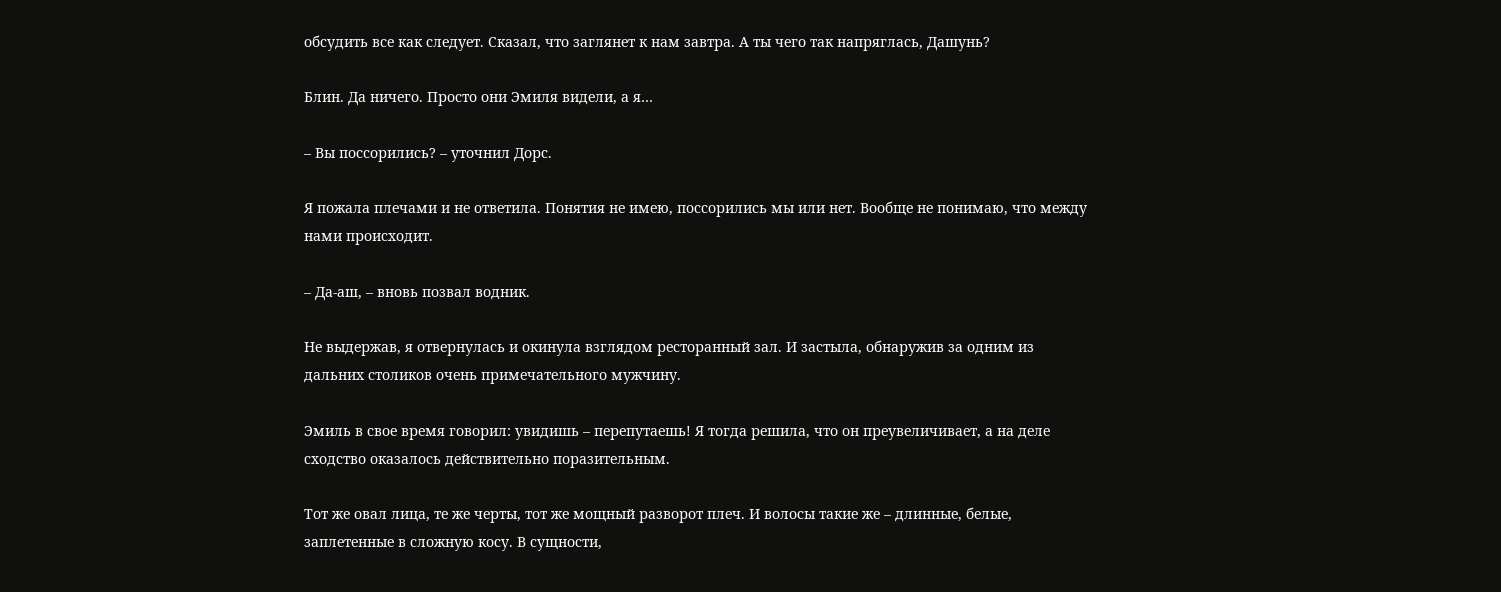обсудить все как следует. Сказал, что заглянет к нам завтра. А ты чего так напряглась, Дашунь?

Блин. Да ничего. Просто они Эмиля видели, а я…

– Вы поссорились? – уточнил Дорс.

Я пожала плечами и не ответила. Понятия не имею, поссорились мы или нет. Вообще не понимаю, что между нами происходит.

– Да-аш, – вновь позвал водник.

Не выдержав, я отвернулась и окинула взглядом ресторанный зал. И застыла, обнаружив за одним из дальних столиков очень примечательного мужчину.

Эмиль в свое время говорил: увидишь – перепутаешь! Я тогда решила, что он преувеличивает, а на деле сходство оказалось действительно поразительным.

Тот же овал лица, те же черты, тот же мощный разворот плеч. И волосы такие же – длинные, белые, заплетенные в сложную косу. В сущности,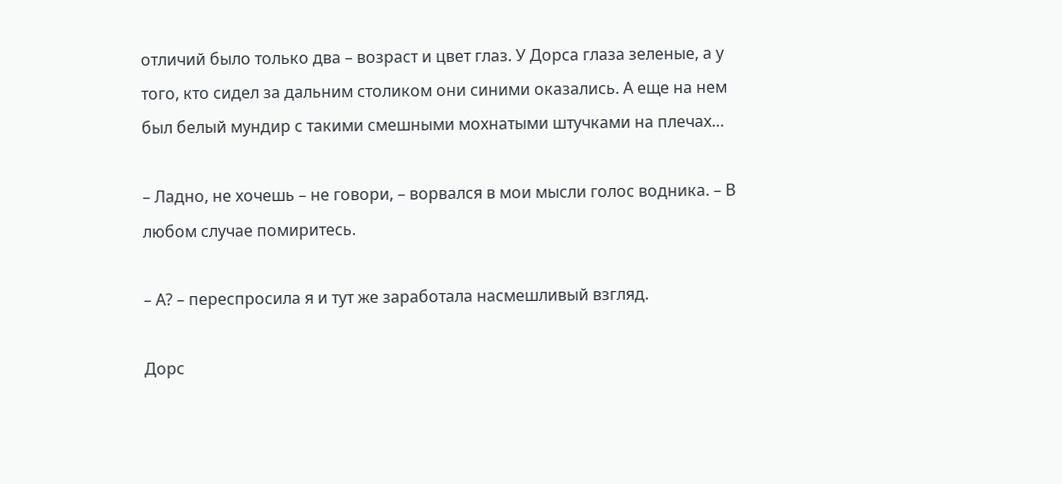отличий было только два – возраст и цвет глаз. У Дорса глаза зеленые, а у того, кто сидел за дальним столиком они синими оказались. А еще на нем был белый мундир с такими смешными мохнатыми штучками на плечах…

– Ладно, не хочешь – не говори, – ворвался в мои мысли голос водника. – В любом случае помиритесь.

– А? – переспросила я и тут же заработала насмешливый взгляд.

Дорс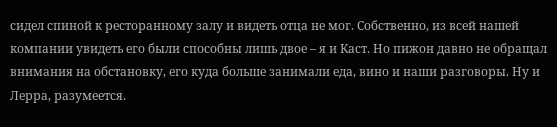сидел спиной к ресторанному залу и видеть отца не мог. Собственно, из всей нашей компании увидеть его были способны лишь двое – я и Каст. Но пижон давно не обращал внимания на обстановку, его куда больше занимали еда, вино и наши разговоры. Ну и Лерра, разумеется.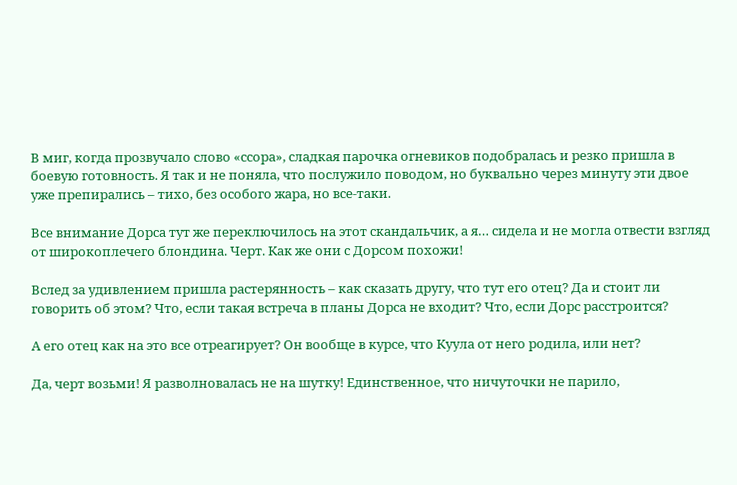В миг, когда прозвучало слово «ссора», сладкая парочка огневиков подобралась и резко пришла в боевую готовность. Я так и не поняла, что послужило поводом, но буквально через минуту эти двое уже препирались – тихо, без особого жара, но все-таки.

Все внимание Дорса тут же переключилось на этот скандальчик, а я… сидела и не могла отвести взгляд от широкоплечего блондина. Черт. Как же они с Дорсом похожи!

Вслед за удивлением пришла растерянность – как сказать другу, что тут его отец? Да и стоит ли говорить об этом? Что, если такая встреча в планы Дорса не входит? Что, если Дорс расстроится?

А его отец как на это все отреагирует? Он вообще в курсе, что Куула от него родила, или нет?

Да, черт возьми! Я разволновалась не на шутку! Единственное, что ничуточки не парило,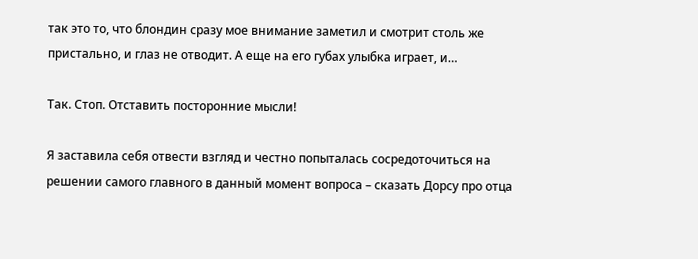так это то, что блондин сразу мое внимание заметил и смотрит столь же пристально, и глаз не отводит. А еще на его губах улыбка играет, и…

Так. Стоп. Отставить посторонние мысли!

Я заставила себя отвести взгляд и честно попыталась сосредоточиться на решении самого главного в данный момент вопроса – сказать Дорсу про отца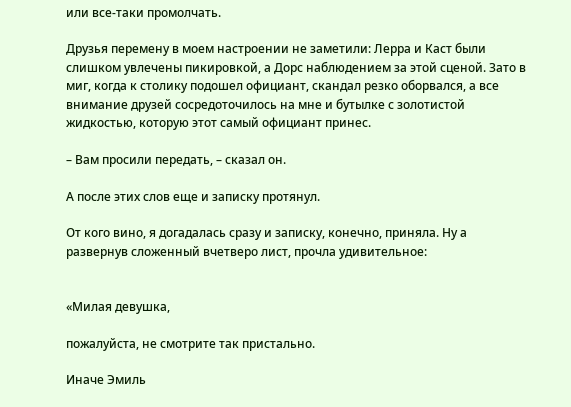или все-таки промолчать.

Друзья перемену в моем настроении не заметили: Лерра и Каст были слишком увлечены пикировкой, а Дорс наблюдением за этой сценой. Зато в миг, когда к столику подошел официант, скандал резко оборвался, а все внимание друзей сосредоточилось на мне и бутылке с золотистой жидкостью, которую этот самый официант принес.

– Вам просили передать, – сказал он.

А после этих слов еще и записку протянул.

От кого вино, я догадалась сразу и записку, конечно, приняла. Ну а развернув сложенный вчетверо лист, прочла удивительное:


«Милая девушка,

пожалуйста, не смотрите так пристально.

Иначе Эмиль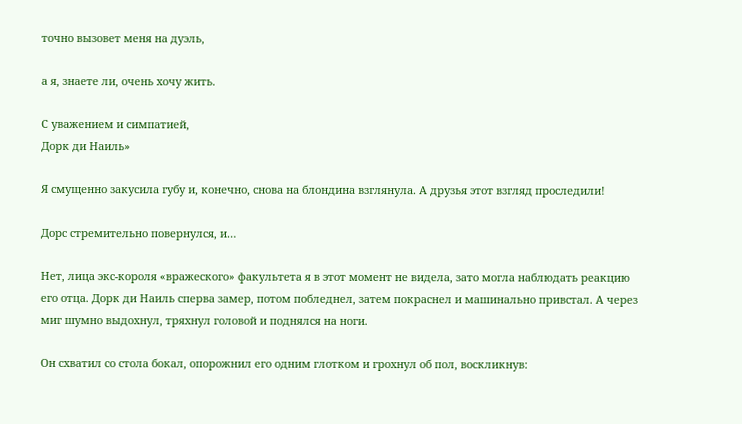точно вызовет меня на дуэль,

а я, знаете ли, очень хочу жить.

С уважением и симпатией,
Дорк ди Наиль»

Я смущенно закусила губу и, конечно, снова на блондина взглянула. А друзья этот взгляд проследили!

Дорс стремительно повернулся, и…

Нет, лица экс-короля «вражеского» факультета я в этот момент не видела, зато могла наблюдать реакцию его отца. Дорк ди Наиль сперва замер, потом побледнел, затем покраснел и машинально привстал. А через миг шумно выдохнул, тряхнул головой и поднялся на ноги.

Он схватил со стола бокал, опорожнил его одним глотком и грохнул об пол, воскликнув: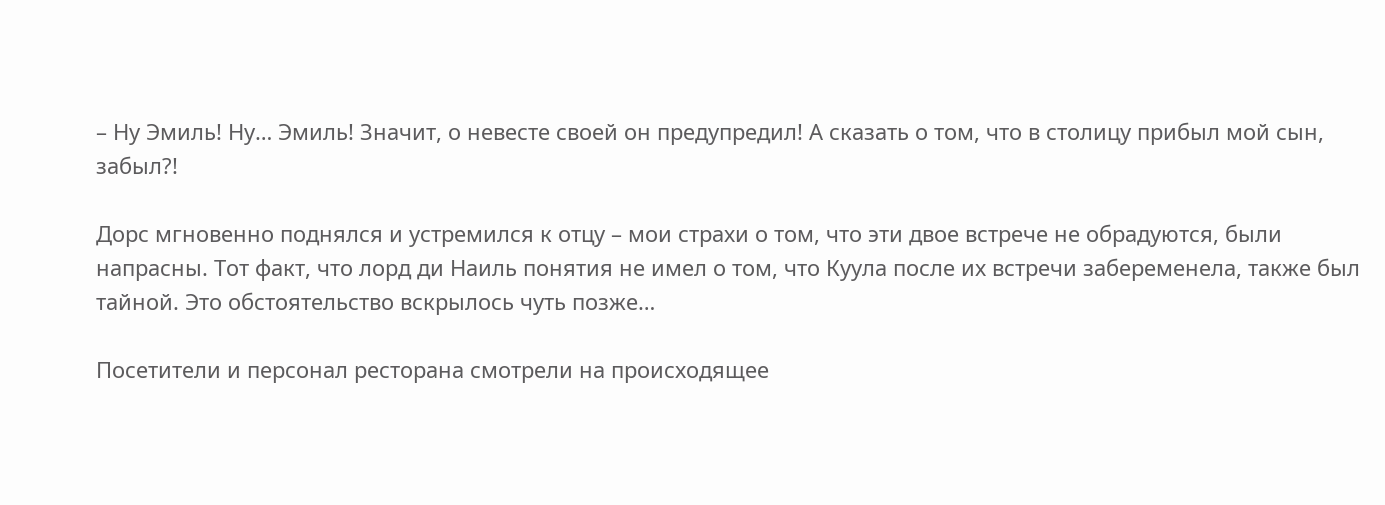– Ну Эмиль! Ну… Эмиль! Значит, о невесте своей он предупредил! А сказать о том, что в столицу прибыл мой сын, забыл?!

Дорс мгновенно поднялся и устремился к отцу – мои страхи о том, что эти двое встрече не обрадуются, были напрасны. Тот факт, что лорд ди Наиль понятия не имел о том, что Куула после их встречи забеременела, также был тайной. Это обстоятельство вскрылось чуть позже…

Посетители и персонал ресторана смотрели на происходящее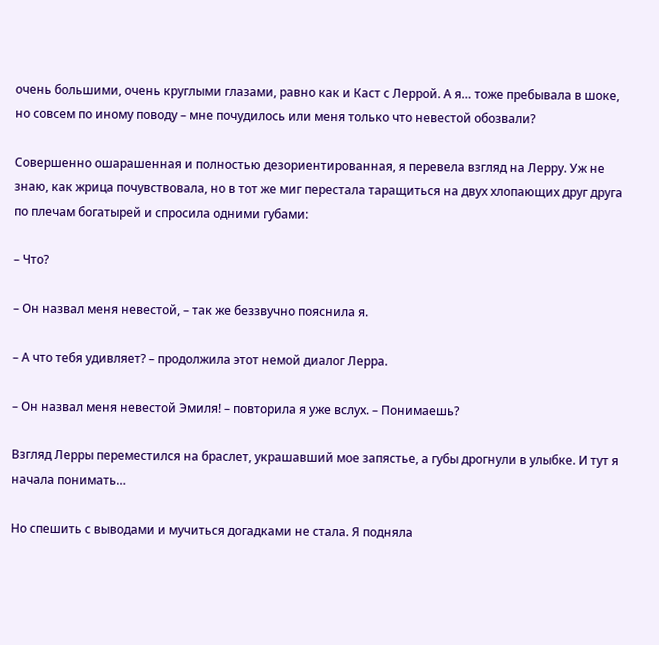очень большими, очень круглыми глазами, равно как и Каст с Леррой. А я… тоже пребывала в шоке, но совсем по иному поводу – мне почудилось или меня только что невестой обозвали?

Совершенно ошарашенная и полностью дезориентированная, я перевела взгляд на Лерру. Уж не знаю, как жрица почувствовала, но в тот же миг перестала таращиться на двух хлопающих друг друга по плечам богатырей и спросила одними губами:

– Что?

– Он назвал меня невестой, – так же беззвучно пояснила я.

– А что тебя удивляет? – продолжила этот немой диалог Лерра.

– Он назвал меня невестой Эмиля! – повторила я уже вслух. – Понимаешь?

Взгляд Лерры переместился на браслет, украшавший мое запястье, а губы дрогнули в улыбке. И тут я начала понимать…

Но спешить с выводами и мучиться догадками не стала. Я подняла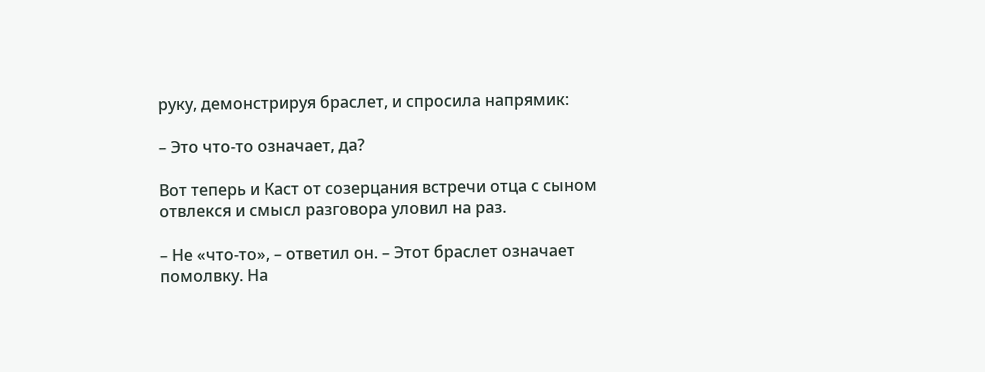руку, демонстрируя браслет, и спросила напрямик:

– Это что-то означает, да?

Вот теперь и Каст от созерцания встречи отца с сыном отвлекся и смысл разговора уловил на раз.

– Не «что-то», – ответил он. – Этот браслет означает помолвку. На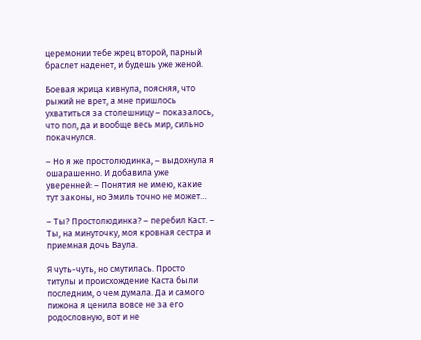церемонии тебе жрец второй, парный браслет наденет, и будешь уже женой.

Боевая жрица кивнула, поясняя, что рыжий не врет, а мне пришлось ухватиться за столешницу – показалось, что пол, да и вообще весь мир, сильно покачнулся.

– Но я же простолюдинка, – выдохнула я ошарашенно. И добавила уже уверенней: – Понятия не имею, какие тут законы, но Эмиль точно не может…

– Ты? Простолюдинка? – перебил Каст. – Ты, на минуточку, моя кровная сестра и приемная дочь Ваула.

Я чуть-чуть, но смутилась. Просто титулы и происхождение Каста были последним, о чем думала. Да и самого пижона я ценила вовсе не за его родословную, вот и не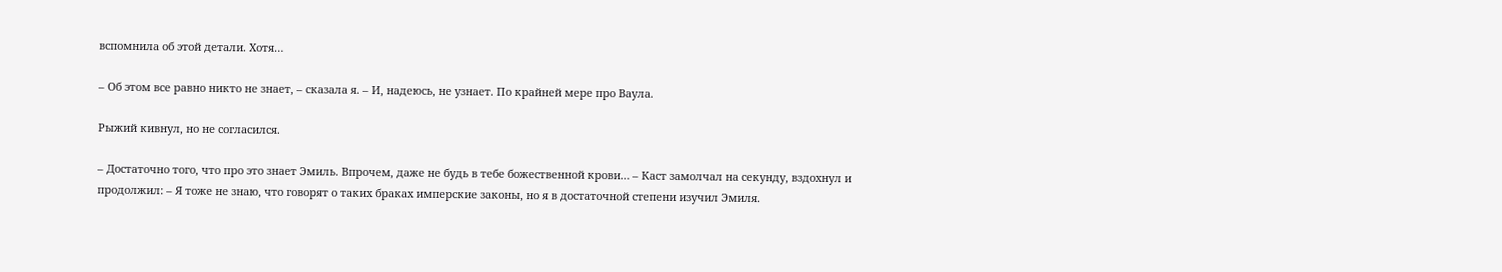вспомнила об этой детали. Хотя…

– Об этом все равно никто не знает, – сказала я. – И, надеюсь, не узнает. По крайней мере про Ваула.

Рыжий кивнул, но не согласился.

– Достаточно того, что про это знает Эмиль. Впрочем, даже не будь в тебе божественной крови… – Каст замолчал на секунду, вздохнул и продолжил: – Я тоже не знаю, что говорят о таких браках имперские законы, но я в достаточной степени изучил Эмиля.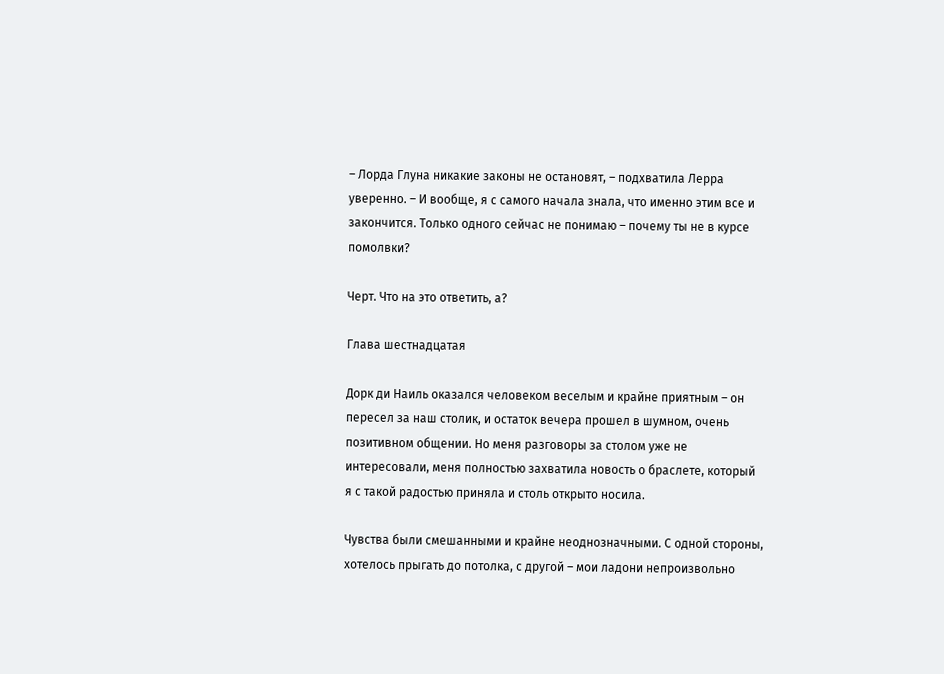– Лорда Глуна никакие законы не остановят, – подхватила Лерра уверенно. – И вообще, я с самого начала знала, что именно этим все и закончится. Только одного сейчас не понимаю – почему ты не в курсе помолвки?

Черт. Что на это ответить, а?

Глава шестнадцатая

Дорк ди Наиль оказался человеком веселым и крайне приятным – он пересел за наш столик, и остаток вечера прошел в шумном, очень позитивном общении. Но меня разговоры за столом уже не интересовали, меня полностью захватила новость о браслете, который я с такой радостью приняла и столь открыто носила.

Чувства были смешанными и крайне неоднозначными. С одной стороны, хотелось прыгать до потолка, с другой – мои ладони непроизвольно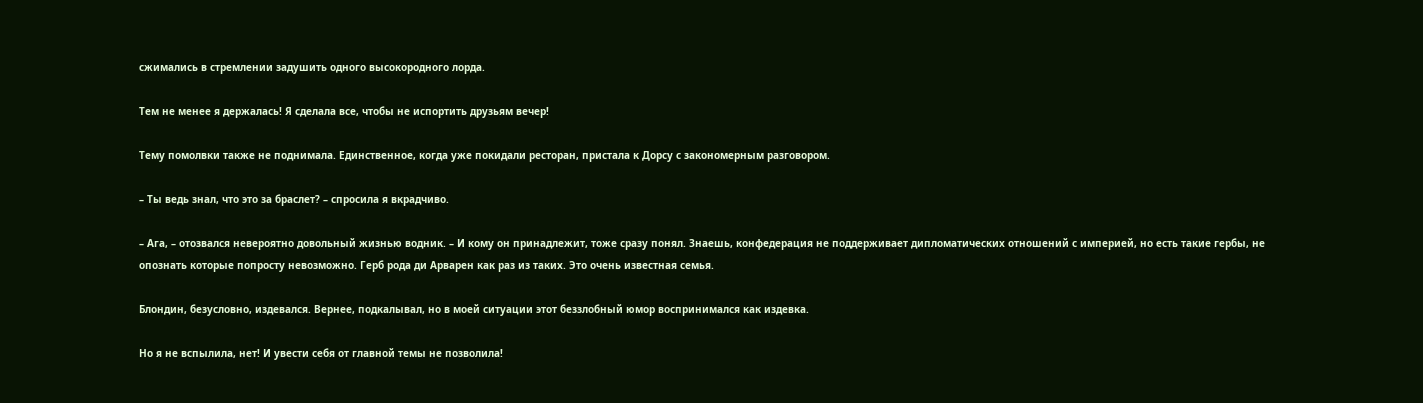сжимались в стремлении задушить одного высокородного лорда.

Тем не менее я держалась! Я сделала все, чтобы не испортить друзьям вечер!

Тему помолвки также не поднимала. Единственное, когда уже покидали ресторан, пристала к Дорсу с закономерным разговором.

– Ты ведь знал, что это за браслет? – спросила я вкрадчиво.

– Ага, – отозвался невероятно довольный жизнью водник. – И кому он принадлежит, тоже сразу понял. Знаешь, конфедерация не поддерживает дипломатических отношений с империей, но есть такие гербы, не опознать которые попросту невозможно. Герб рода ди Арварен как раз из таких. Это очень известная семья.

Блондин, безусловно, издевался. Вернее, подкалывал, но в моей ситуации этот беззлобный юмор воспринимался как издевка.

Но я не вспылила, нет! И увести себя от главной темы не позволила!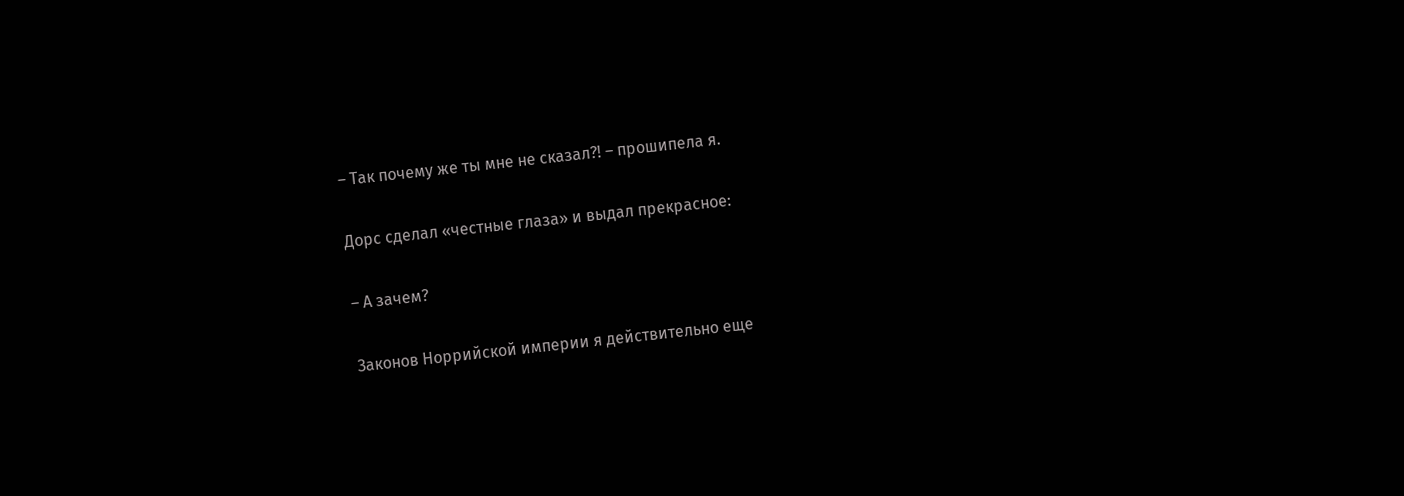– Так почему же ты мне не сказал?! – прошипела я.

Дорс сделал «честные глаза» и выдал прекрасное:

– А зачем?

Законов Норрийской империи я действительно еще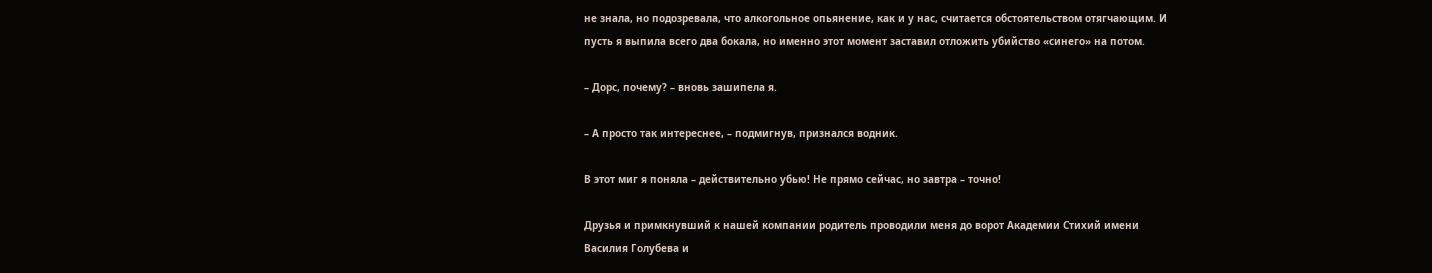не знала, но подозревала, что алкогольное опьянение, как и у нас, считается обстоятельством отягчающим. И пусть я выпила всего два бокала, но именно этот момент заставил отложить убийство «синего» на потом.

– Дорс, почему? – вновь зашипела я.

– А просто так интереснее, – подмигнув, признался водник.

В этот миг я поняла – действительно убью! Не прямо сейчас, но завтра – точно!

Друзья и примкнувший к нашей компании родитель проводили меня до ворот Академии Стихий имени Василия Голубева и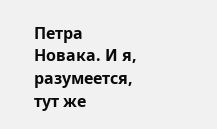Петра Новака. И я, разумеется, тут же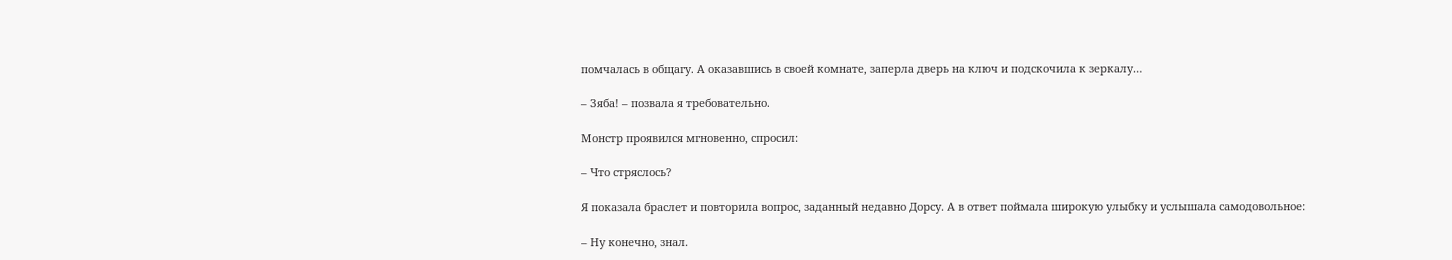помчалась в общагу. А оказавшись в своей комнате, заперла дверь на ключ и подскочила к зеркалу…

– Зяба! – позвала я требовательно.

Монстр проявился мгновенно, спросил:

– Что стряслось?

Я показала браслет и повторила вопрос, заданный недавно Дорсу. А в ответ поймала широкую улыбку и услышала самодовольное:

– Ну конечно, знал.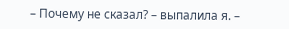– Почему не сказал? – выпалила я. –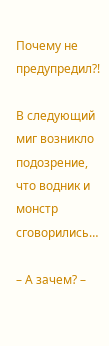Почему не предупредил?!

В следующий миг возникло подозрение, что водник и монстр сговорились…

– А зачем? –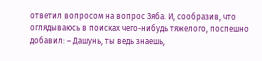ответил вопросом на вопрос Зяба. И, сообразив, что оглядываюсь в поисках чего-нибудь тяжелого, поспешно добавил: – Дашунь, ты ведь знаешь,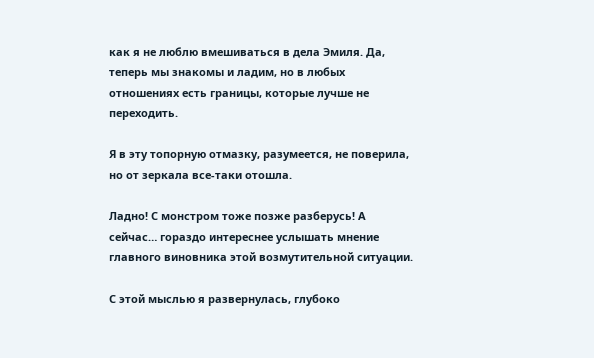как я не люблю вмешиваться в дела Эмиля. Да, теперь мы знакомы и ладим, но в любых отношениях есть границы, которые лучше не переходить.

Я в эту топорную отмазку, разумеется, не поверила, но от зеркала все-таки отошла.

Ладно! С монстром тоже позже разберусь! А сейчас… гораздо интереснее услышать мнение главного виновника этой возмутительной ситуации.

С этой мыслью я развернулась, глубоко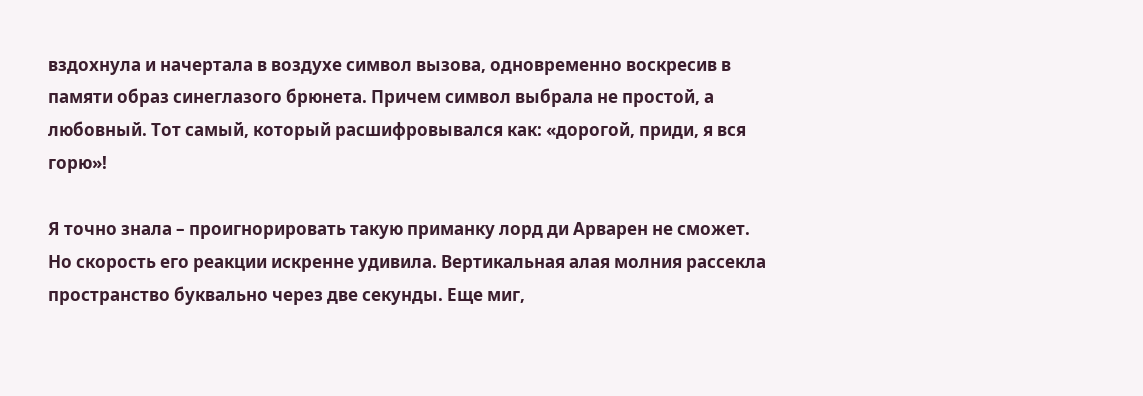вздохнула и начертала в воздухе символ вызова, одновременно воскресив в памяти образ синеглазого брюнета. Причем символ выбрала не простой, а любовный. Тот самый, который расшифровывался как: «дорогой, приди, я вся горю»!

Я точно знала – проигнорировать такую приманку лорд ди Арварен не сможет. Но скорость его реакции искренне удивила. Вертикальная алая молния рассекла пространство буквально через две секунды. Еще миг,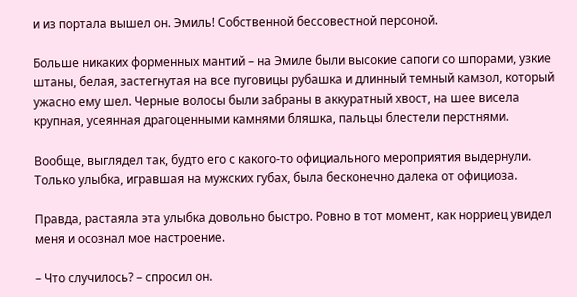и из портала вышел он. Эмиль! Собственной бессовестной персоной.

Больше никаких форменных мантий – на Эмиле были высокие сапоги со шпорами, узкие штаны, белая, застегнутая на все пуговицы рубашка и длинный темный камзол, который ужасно ему шел. Черные волосы были забраны в аккуратный хвост, на шее висела крупная, усеянная драгоценными камнями бляшка, пальцы блестели перстнями.

Вообще, выглядел так, будто его с какого-то официального мероприятия выдернули. Только улыбка, игравшая на мужских губах, была бесконечно далека от официоза.

Правда, растаяла эта улыбка довольно быстро. Ровно в тот момент, как норриец увидел меня и осознал мое настроение.

– Что случилось? – спросил он.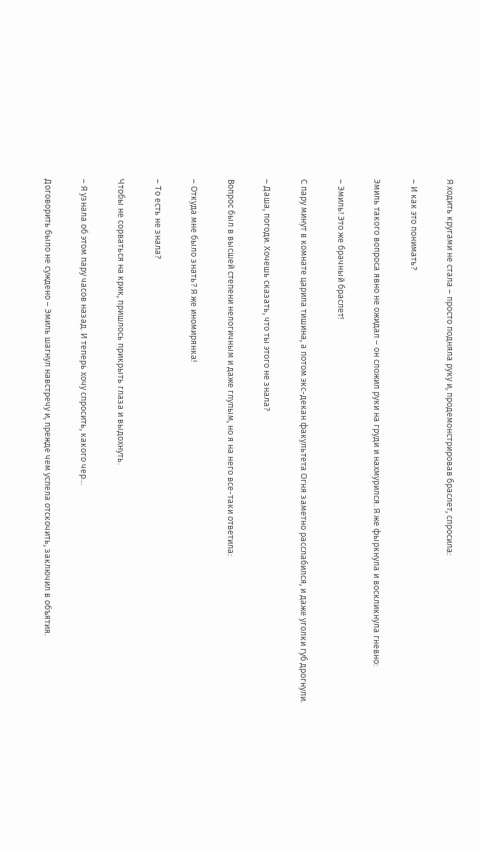Я ходить кругами не стала – просто подняла руку и, продемонстрировав браслет, спросила:

– И как это понимать?

Эмиль такого вопроса явно не ожидал – он сложил руки на груди и нахмурился. Я же фыркнула и воскликнула гневно:

– Эмиль! Это же брачный браслет!

С пару минут в комнате царила тишина, а потом экс-декан факультета Огня заметно расслабился, и даже уголки губ дрогнули.

– Даша, погоди. Хочешь сказать, что ты этого не знала?

Вопрос был в высшей степени нелогичным и даже глупым, но я на него все-таки ответила:

– Откуда мне было знать? Я же иномирянка!

– То есть не знала?

Чтобы не сорваться на крик, пришлось прикрыть глаза и выдохнуть.

– Я узнала об этом пару часов назад. И теперь хочу спросить, какого чер…

Договорить было не суждено – Эмиль шагнул навстречу и, прежде чем успела отскочить, заключил в объятия.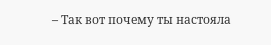– Так вот почему ты настояла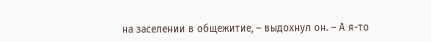на заселении в общежитие, – выдохнул он. – А я-то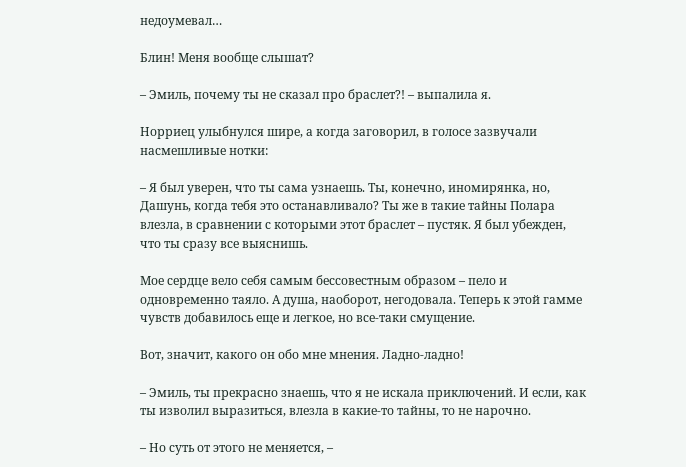недоумевал…

Блин! Меня вообще слышат?

– Эмиль, почему ты не сказал про браслет?! – выпалила я.

Норриец улыбнулся шире, а когда заговорил, в голосе зазвучали насмешливые нотки:

– Я был уверен, что ты сама узнаешь. Ты, конечно, иномирянка, но, Дашунь, когда тебя это останавливало? Ты же в такие тайны Полара влезла, в сравнении с которыми этот браслет – пустяк. Я был убежден, что ты сразу все выяснишь.

Мое сердце вело себя самым бессовестным образом – пело и одновременно таяло. А душа, наоборот, негодовала. Теперь к этой гамме чувств добавилось еще и легкое, но все-таки смущение.

Вот, значит, какого он обо мне мнения. Ладно-ладно!

– Эмиль, ты прекрасно знаешь, что я не искала приключений. И если, как ты изволил выразиться, влезла в какие-то тайны, то не нарочно.

– Но суть от этого не меняется, –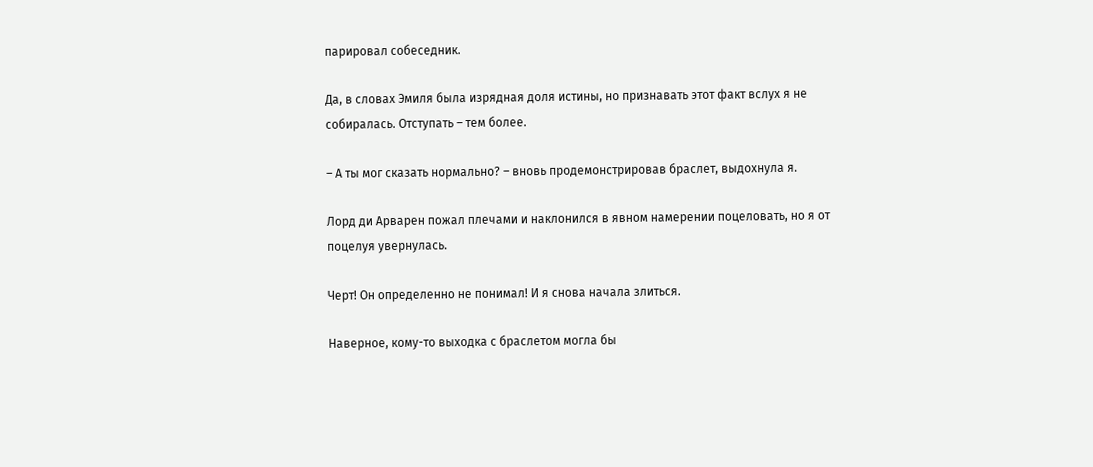парировал собеседник.

Да, в словах Эмиля была изрядная доля истины, но признавать этот факт вслух я не собиралась. Отступать – тем более.

– А ты мог сказать нормально? – вновь продемонстрировав браслет, выдохнула я.

Лорд ди Арварен пожал плечами и наклонился в явном намерении поцеловать, но я от поцелуя увернулась.

Черт! Он определенно не понимал! И я снова начала злиться.

Наверное, кому-то выходка с браслетом могла бы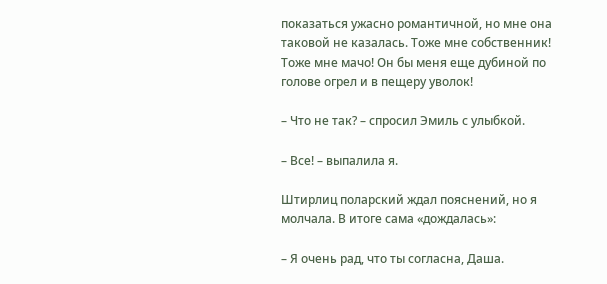показаться ужасно романтичной, но мне она таковой не казалась. Тоже мне собственник! Тоже мне мачо! Он бы меня еще дубиной по голове огрел и в пещеру уволок!

– Что не так? – спросил Эмиль с улыбкой.

– Все! – выпалила я.

Штирлиц поларский ждал пояснений, но я молчала. В итоге сама «дождалась»:

– Я очень рад, что ты согласна, Даша.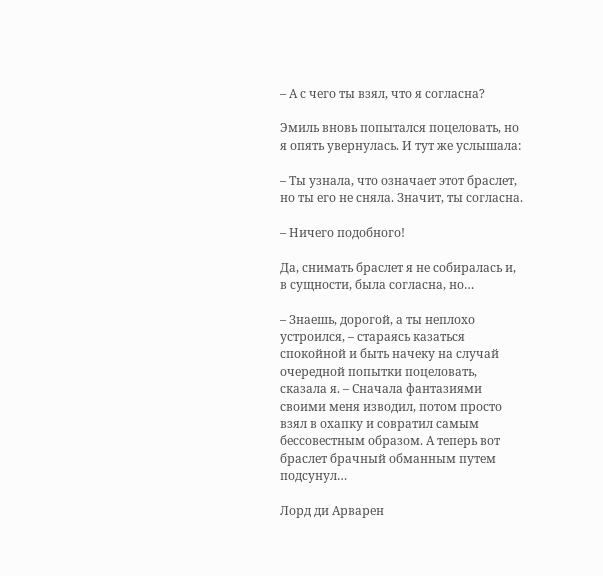– А с чего ты взял, что я согласна?

Эмиль вновь попытался поцеловать, но я опять увернулась. И тут же услышала:

– Ты узнала, что означает этот браслет, но ты его не сняла. Значит, ты согласна.

– Ничего подобного!

Да, снимать браслет я не собиралась и, в сущности, была согласна, но…

– Знаешь, дорогой, а ты неплохо устроился, – стараясь казаться спокойной и быть начеку на случай очередной попытки поцеловать, сказала я. – Сначала фантазиями своими меня изводил, потом просто взял в охапку и совратил самым бессовестным образом. А теперь вот браслет брачный обманным путем подсунул…

Лорд ди Арварен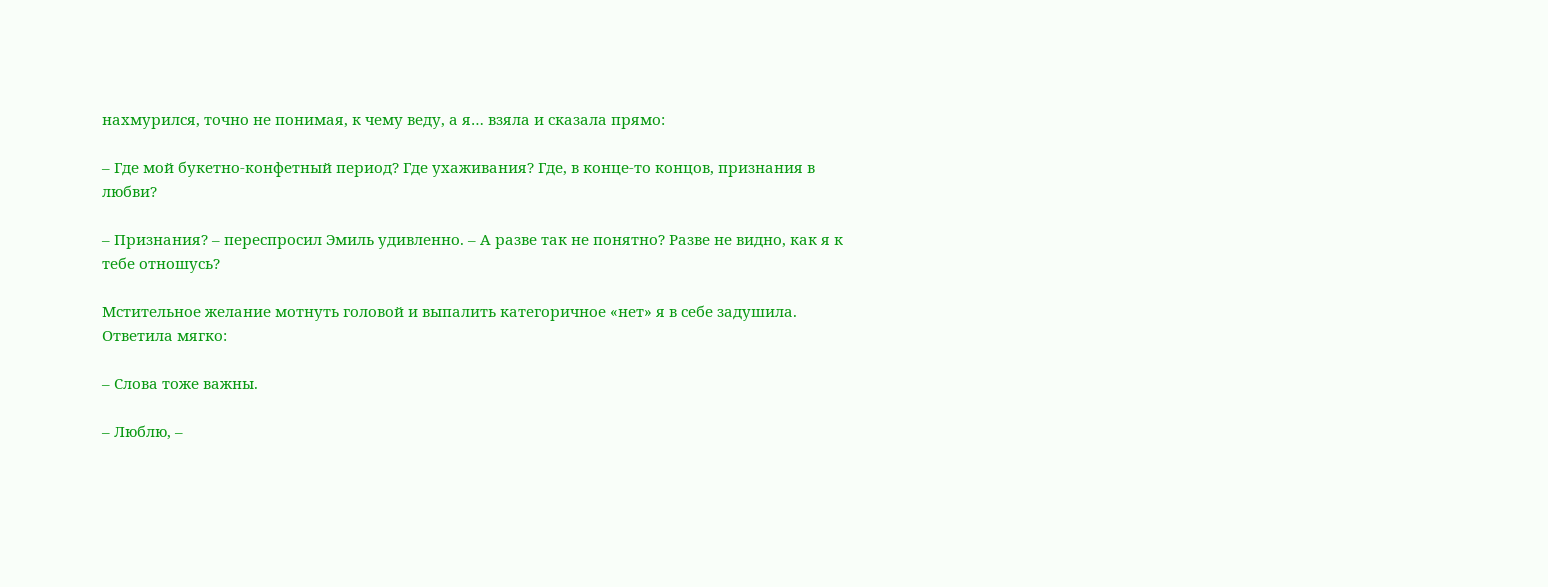нахмурился, точно не понимая, к чему веду, а я… взяла и сказала прямо:

– Где мой букетно-конфетный период? Где ухаживания? Где, в конце-то концов, признания в любви?

– Признания? – переспросил Эмиль удивленно. – А разве так не понятно? Разве не видно, как я к тебе отношусь?

Мстительное желание мотнуть головой и выпалить категоричное «нет» я в себе задушила. Ответила мягко:

– Слова тоже важны.

– Люблю, –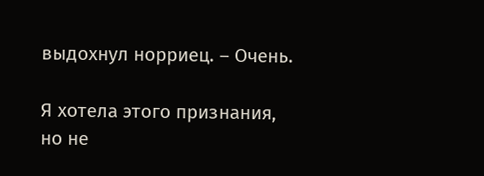выдохнул норриец. – Очень.

Я хотела этого признания, но не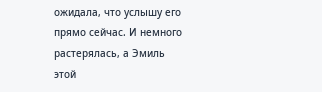ожидала, что услышу его прямо сейчас. И немного растерялась, а Эмиль этой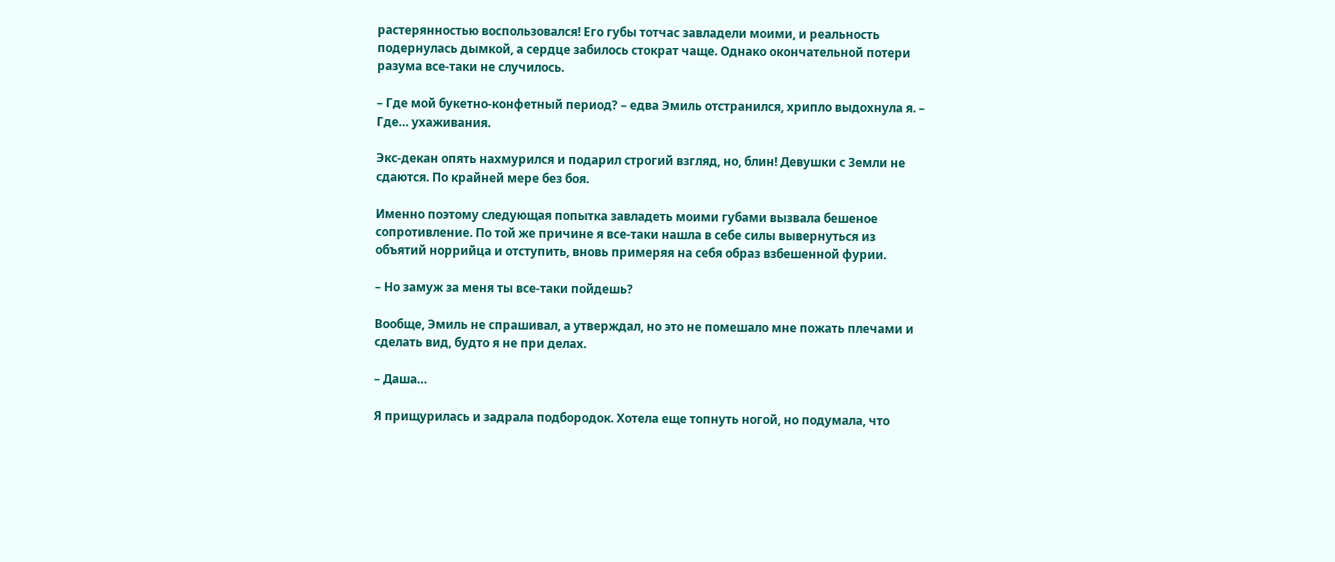растерянностью воспользовался! Его губы тотчас завладели моими, и реальность подернулась дымкой, а сердце забилось стократ чаще. Однако окончательной потери разума все-таки не случилось.

– Где мой букетно-конфетный период? – едва Эмиль отстранился, хрипло выдохнула я. – Где… ухаживания.

Экс-декан опять нахмурился и подарил строгий взгляд, но, блин! Девушки с Земли не сдаются. По крайней мере без боя.

Именно поэтому следующая попытка завладеть моими губами вызвала бешеное сопротивление. По той же причине я все-таки нашла в себе силы вывернуться из объятий норрийца и отступить, вновь примеряя на себя образ взбешенной фурии.

– Но замуж за меня ты все-таки пойдешь?

Вообще, Эмиль не спрашивал, а утверждал, но это не помешало мне пожать плечами и сделать вид, будто я не при делах.

– Даша…

Я прищурилась и задрала подбородок. Хотела еще топнуть ногой, но подумала, что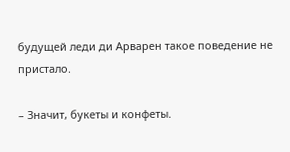будущей леди ди Арварен такое поведение не пристало.

– Значит, букеты и конфеты.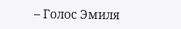– Голос Эмиля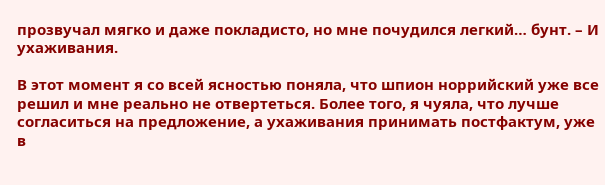прозвучал мягко и даже покладисто, но мне почудился легкий… бунт. – И ухаживания.

В этот момент я со всей ясностью поняла, что шпион норрийский уже все решил и мне реально не отвертеться. Более того, я чуяла, что лучше согласиться на предложение, а ухаживания принимать постфактум, уже в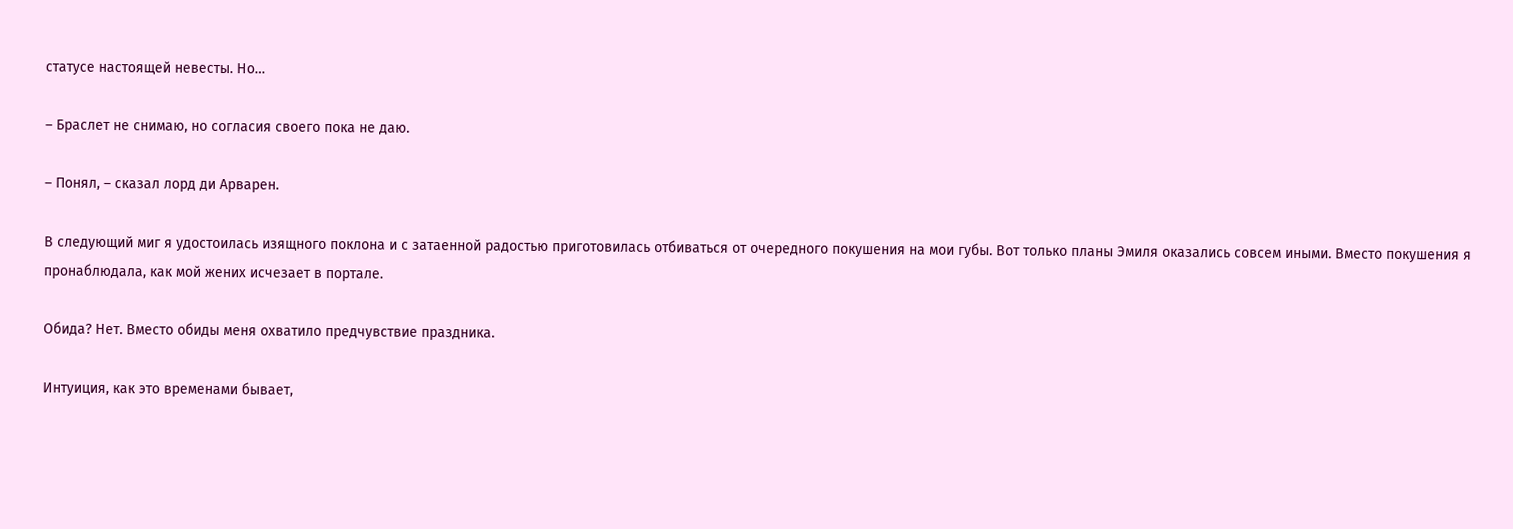статусе настоящей невесты. Но…

– Браслет не снимаю, но согласия своего пока не даю.

– Понял, – сказал лорд ди Арварен.

В следующий миг я удостоилась изящного поклона и с затаенной радостью приготовилась отбиваться от очередного покушения на мои губы. Вот только планы Эмиля оказались совсем иными. Вместо покушения я пронаблюдала, как мой жених исчезает в портале.

Обида? Нет. Вместо обиды меня охватило предчувствие праздника.

Интуиция, как это временами бывает,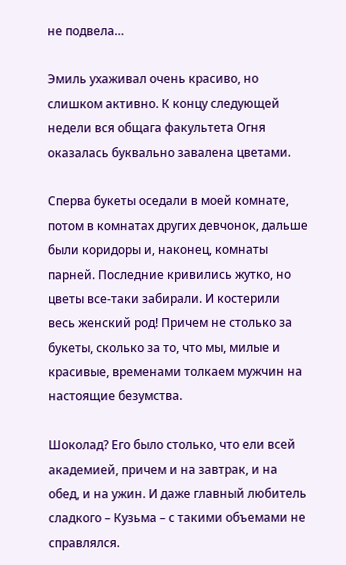не подвела…

Эмиль ухаживал очень красиво, но слишком активно. К концу следующей недели вся общага факультета Огня оказалась буквально завалена цветами.

Сперва букеты оседали в моей комнате, потом в комнатах других девчонок, дальше были коридоры и, наконец, комнаты парней. Последние кривились жутко, но цветы все-таки забирали. И костерили весь женский род! Причем не столько за букеты, сколько за то, что мы, милые и красивые, временами толкаем мужчин на настоящие безумства.

Шоколад? Его было столько, что ели всей академией, причем и на завтрак, и на обед, и на ужин. И даже главный любитель сладкого – Кузьма – с такими объемами не справлялся.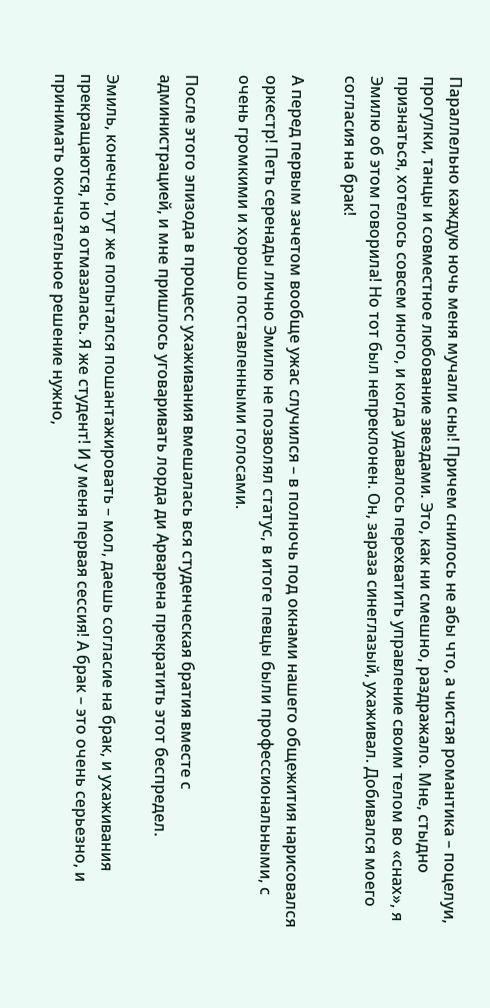Параллельно каждую ночь меня мучали сны! Причем снилось не абы что, а чистая романтика – поцелуи, прогулки, танцы и совместное любование звездами. Это, как ни смешно, раздражало. Мне, стыдно признаться, хотелось совсем иного, и когда удавалось перехватить управление своим телом во «снах», я Эмилю об этом говорила! Но тот был непреклонен. Он, зараза синеглазый, ухаживал. Добивался моего согласия на брак!

А перед первым зачетом вообще ужас случился – в полночь под окнами нашего общежития нарисовался оркестр! Петь серенады лично Эмилю не позволял статус, в итоге певцы были профессиональными, с очень громкими и хорошо поставленными голосами.

После этого эпизода в процесс ухаживания вмешалась вся студенческая братия вместе с администрацией, и мне пришлось уговаривать лорда ди Арварена прекратить этот беспредел.

Эмиль, конечно, тут же попытался пошантажировать – мол, даешь согласие на брак, и ухаживания прекращаются, но я отмазалась. Я же студент! И у меня первая сессия! А брак – это очень серьезно, и принимать окончательное решение нужно,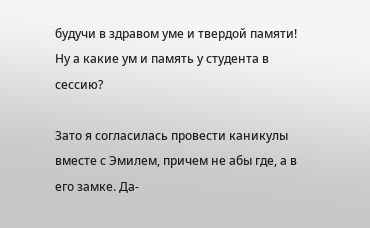будучи в здравом уме и твердой памяти! Ну а какие ум и память у студента в сессию?

Зато я согласилась провести каникулы вместе с Эмилем, причем не абы где, а в его замке. Да-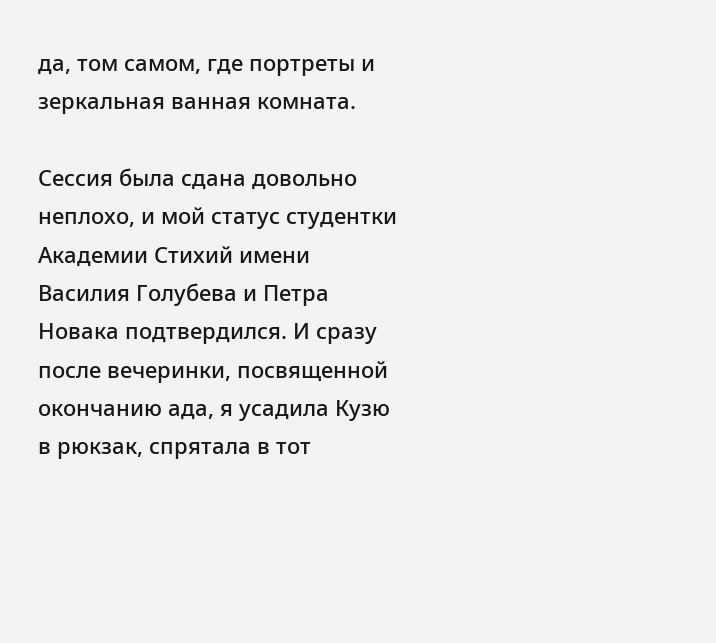да, том самом, где портреты и зеркальная ванная комната.

Сессия была сдана довольно неплохо, и мой статус студентки Академии Стихий имени Василия Голубева и Петра Новака подтвердился. И сразу после вечеринки, посвященной окончанию ада, я усадила Кузю в рюкзак, спрятала в тот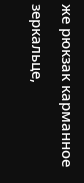же рюкзак карманное зеркальце,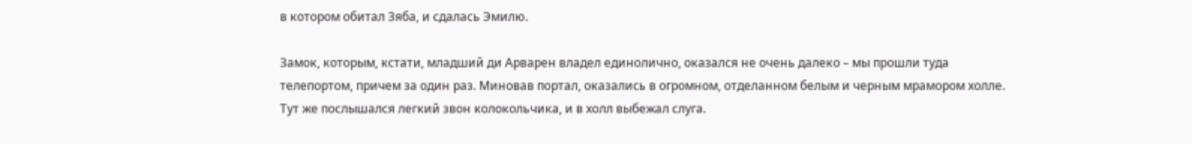в котором обитал Зяба, и сдалась Эмилю.

Замок, которым, кстати, младший ди Арварен владел единолично, оказался не очень далеко – мы прошли туда телепортом, причем за один раз. Миновав портал, оказались в огромном, отделанном белым и черным мрамором холле. Тут же послышался легкий звон колокольчика, и в холл выбежал слуга.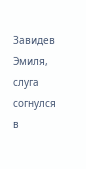Завидев Эмиля, слуга согнулся в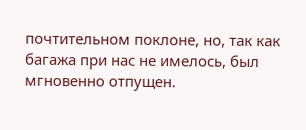почтительном поклоне, но, так как багажа при нас не имелось, был мгновенно отпущен.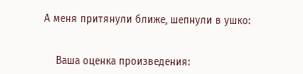А меня притянули ближе, шепнули в ушко:


    Ваша оценка произведения: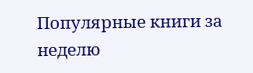Популярные книги за неделю